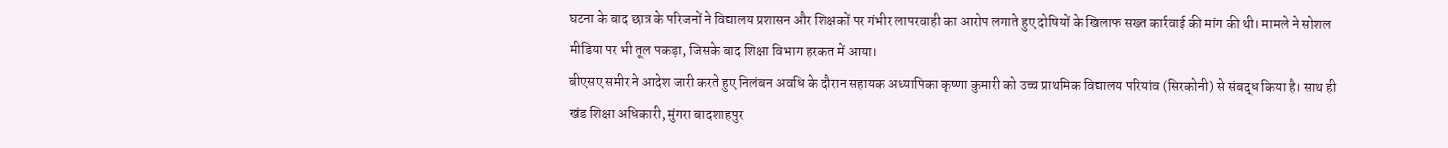घटना के बाद छात्र के परिजनों ने विद्यालय प्रशासन और शिक्षकों पर गंभीर लापरवाही का आरोप लगाते हुए दोषियों के खिलाफ सख्त कार्रवाई की मांग की थी। मामले ने सोशल मीडिया पर भी तूल पकड़ा, जिसके बाद शिक्षा विभाग हरकत में आया।
बीएसए समीर ने आदेश जारी करते हुए निलंबन अवधि के दौरान सहायक अध्यापिका कृष्णा कुमारी को उच्च प्राथमिक विद्यालय परियांव (सिरकोनी) से संबद्ध किया है। साथ ही खंड शिक्षा अधिकारी, मुंगरा बादशाहपुर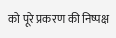को पूरे प्रकरण की निष्पक्ष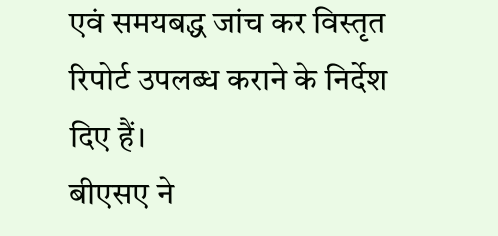एवं समयबद्ध जांच कर विस्तृत रिपोर्ट उपलब्ध कराने के निर्देश दिए हैं।
बीएसए ने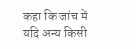कहा कि जांच में यदि अन्य किसी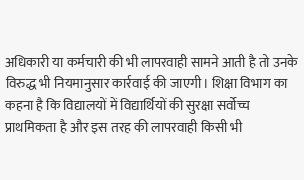अधिकारी या कर्मचारी की भी लापरवाही सामने आती है तो उनके विरुद्ध भी नियमानुसार कार्रवाई की जाएगी। शिक्षा विभाग का कहना है कि विद्यालयों में विद्यार्थियों की सुरक्षा सर्वोच्च प्राथमिकता है और इस तरह की लापरवाही किसी भी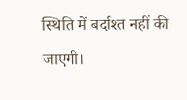स्थिति में बर्दाश्त नहीं की जाएगी।